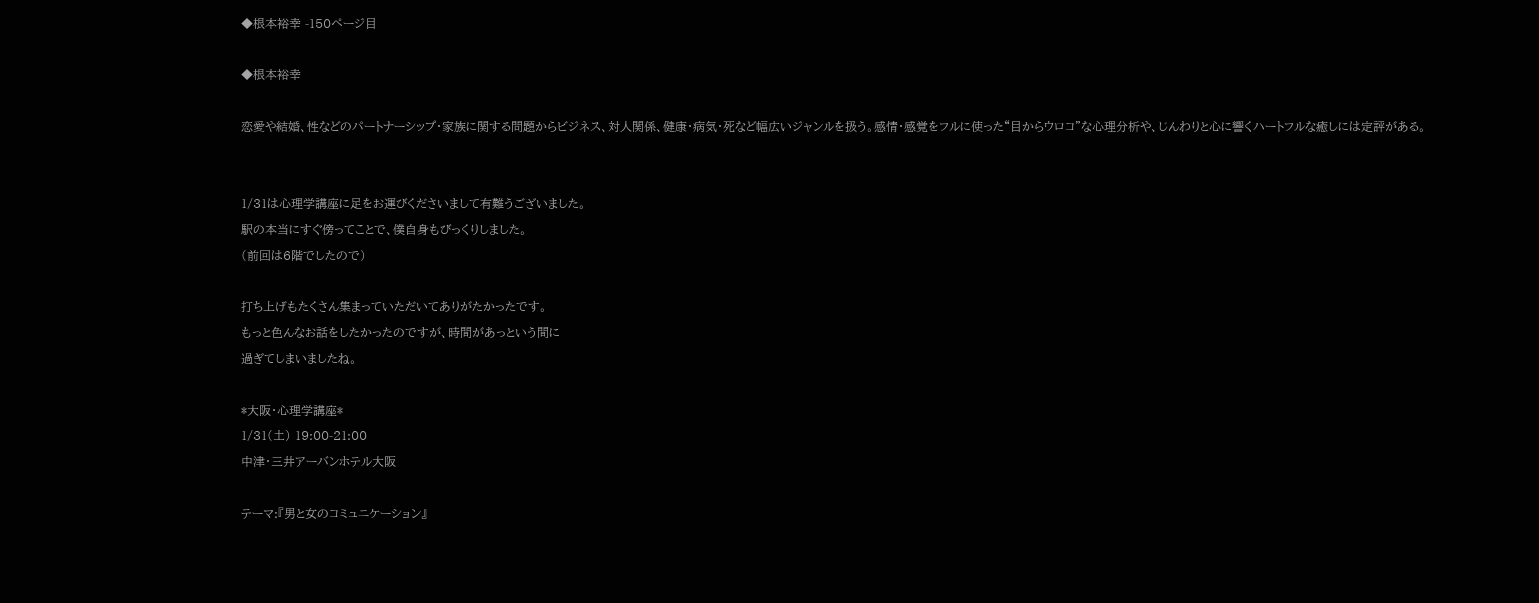◆根本裕幸 -150ページ目

◆根本裕幸

恋愛や結婚、性などのパートナーシップ・家族に関する問題からビジネス、対人関係、健康・病気・死など幅広いジャンルを扱う。感情・感覚をフルに使った“目からウロコ”な心理分析や、じんわりと心に響くハートフルな癒しには定評がある。


1/31は心理学講座に足をお運びくださいまして有難うございました。
駅の本当にすぐ傍ってことで、僕自身もびっくりしました。
(前回は6階でしたので)

打ち上げもたくさん集まっていただいてありがたかったです。
もっと色んなお話をしたかったのですが、時間があっという間に
過ぎてしまいましたね。

*大阪・心理学講座*
1/31(土) 19:00-21:00
中津・三井アーバンホテル大阪

テーマ:『男と女のコミュニケーション』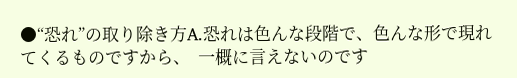●“恐れ”の取り除き方A.恐れは色んな段階で、色んな形で現れてくるものですから、  一概に言えないのです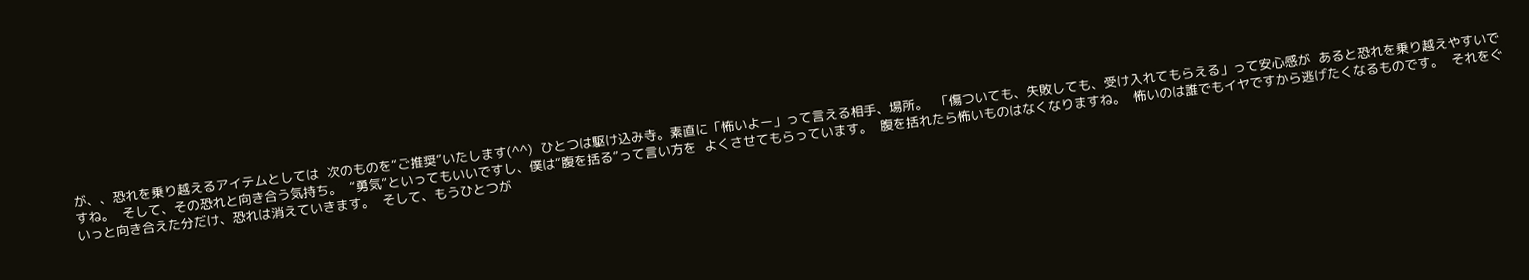が、、恐れを乗り越えるアイテムとしては  次のものを“ご推奨”いたします(^^)  ひとつは駆け込み寺。素直に「怖いよー」って言える相手、場所。  「傷ついても、失敗しても、受け入れてもらえる」って安心感が  あると恐れを乗り越えやすいですね。  そして、その恐れと向き合う気持ち。  “勇気”といってもいいですし、僕は“腹を括る”って言い方を  よくさせてもらっています。  腹を括れたら怖いものはなくなりますね。  怖いのは誰でもイヤですから逃げたくなるものです。  それをぐいっと向き合えた分だけ、恐れは消えていきます。  そして、もうひとつが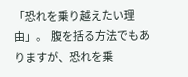「恐れを乗り越えたい理由」。  腹を括る方法でもありますが、恐れを乗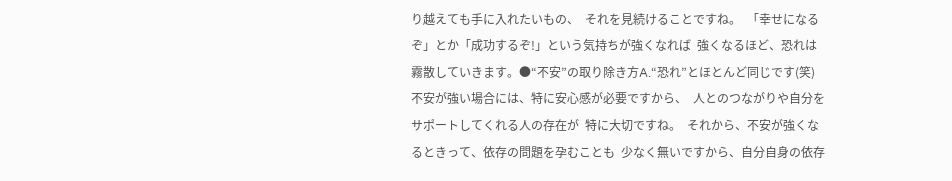り越えても手に入れたいもの、  それを見続けることですね。  「幸せになるぞ」とか「成功するぞ!」という気持ちが強くなれば  強くなるほど、恐れは霧散していきます。●“不安”の取り除き方A.“恐れ”とほとんど同じです(笑)  不安が強い場合には、特に安心感が必要ですから、  人とのつながりや自分をサポートしてくれる人の存在が  特に大切ですね。  それから、不安が強くなるときって、依存の問題を孕むことも  少なく無いですから、自分自身の依存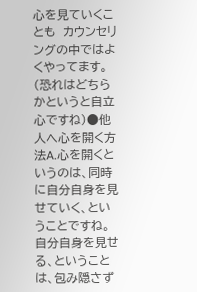心を見ていくことも  カウンセリングの中ではよくやってます。  (恐れはどちらかというと自立心ですね)●他人へ心を開く方法A.心を開くというのは、同時に自分自身を見せていく、ということですね。  自分自身を見せる、ということは、包み隠さず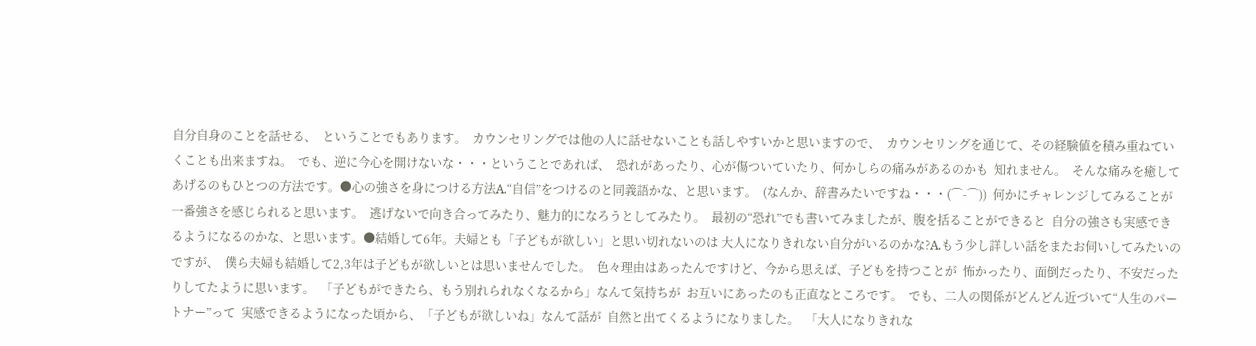自分自身のことを話せる、  ということでもあります。  カウンセリングでは他の人に話せないことも話しやすいかと思いますので、  カウンセリングを通じて、その経験値を積み重ねていくことも出来ますね。  でも、逆に今心を開けないな・・・ということであれば、  恐れがあったり、心が傷ついていたり、何かしらの痛みがあるのかも  知れません。  そんな痛みを癒してあげるのもひとつの方法です。●心の強さを身につける方法A.“自信”をつけるのと同義語かな、と思います。  (なんか、辞書みたいですね・・・(⌒-⌒))  何かにチャレンジしてみることが一番強さを感じられると思います。  逃げないで向き合ってみたり、魅力的になろうとしてみたり。  最初の“恐れ”でも書いてみましたが、腹を括ることができると  自分の強さも実感できるようになるのかな、と思います。●結婚して6年。夫婦とも「子どもが欲しい」と思い切れないのは 大人になりきれない自分がいるのかな?A.もう少し詳しい話をまたお伺いしてみたいのですが、  僕ら夫婦も結婚して2,3年は子どもが欲しいとは思いませんでした。  色々理由はあったんですけど、今から思えば、子どもを持つことが  怖かったり、面倒だったり、不安だったりしてたように思います。  「子どもができたら、もう別れられなくなるから」なんて気持ちが  お互いにあったのも正直なところです。  でも、二人の関係がどんどん近づいて“人生のパートナー”って  実感できるようになった頃から、「子どもが欲しいね」なんて話が  自然と出てくるようになりました。  「大人になりきれな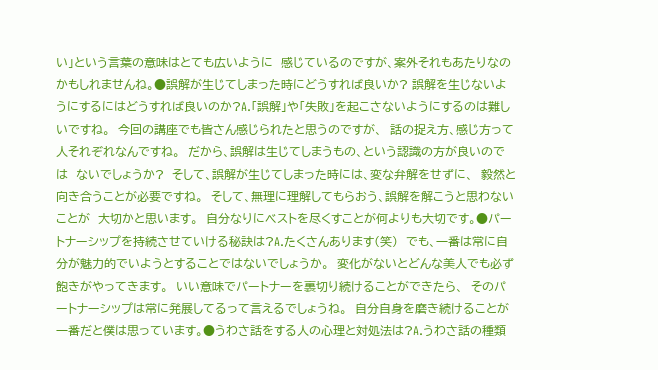い」という言葉の意味はとても広いように  感じているのですが、案外それもあたりなのかもしれませんね。●誤解が生じてしまった時にどうすれば良いか? 誤解を生じないようにするにはどうすれば良いのか?A.「誤解」や「失敗」を起こさないようにするのは難しいですね。  今回の講座でも皆さん感じられたと思うのですが、  話の捉え方、感じ方って人それぞれなんですね。  だから、誤解は生じてしまうもの、という認識の方が良いのでは  ないでしょうか?  そして、誤解が生じてしまった時には、変な弁解をせずに、  毅然と向き合うことが必要ですね。  そして、無理に理解してもらおう、誤解を解こうと思わないことが  大切かと思います。  自分なりにベストを尽くすことが何よりも大切です。●パートナーシップを持続させていける秘訣は?A.たくさんあります(笑)  でも、一番は常に自分が魅力的でいようとすることではないでしょうか。  変化がないとどんな美人でも必ず飽きがやってきます。  いい意味でパートナーを裏切り続けることができたら、  そのパートナーシップは常に発展してるって言えるでしょうね。  自分自身を磨き続けることが一番だと僕は思っています。●うわさ話をする人の心理と対処法は?A.うわさ話の種類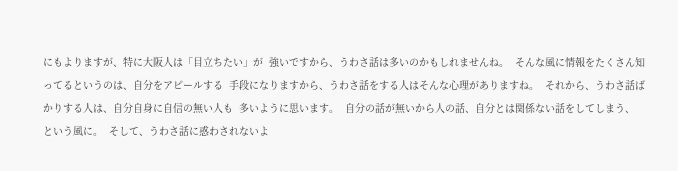にもよりますが、特に大阪人は「目立ちたい」が  強いですから、うわさ話は多いのかもしれませんね。  そんな風に情報をたくさん知ってるというのは、自分をアピールする  手段になりますから、うわさ話をする人はそんな心理がありますね。  それから、うわさ話ばかりする人は、自分自身に自信の無い人も  多いように思います。  自分の話が無いから人の話、自分とは関係ない話をしてしまう、  という風に。  そして、うわさ話に惑わされないよ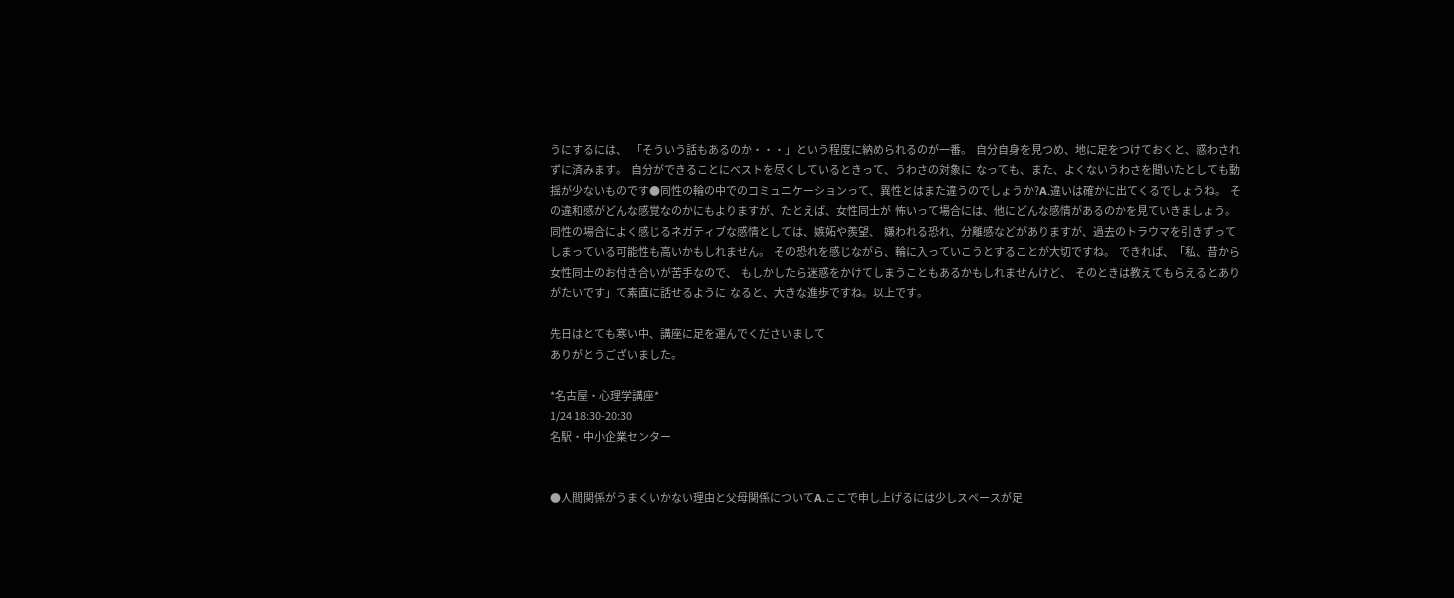うにするには、  「そういう話もあるのか・・・」という程度に納められるのが一番。  自分自身を見つめ、地に足をつけておくと、惑わされずに済みます。  自分ができることにベストを尽くしているときって、うわさの対象に  なっても、また、よくないうわさを聞いたとしても動揺が少ないものです●同性の輪の中でのコミュニケーションって、異性とはまた違うのでしょうか?A.違いは確かに出てくるでしょうね。  その違和感がどんな感覚なのかにもよりますが、たとえば、女性同士が  怖いって場合には、他にどんな感情があるのかを見ていきましょう。  同性の場合によく感じるネガティブな感情としては、嫉妬や羨望、  嫌われる恐れ、分離感などがありますが、過去のトラウマを引きずって  しまっている可能性も高いかもしれません。  その恐れを感じながら、輪に入っていこうとすることが大切ですね。  できれば、「私、昔から女性同士のお付き合いが苦手なので、  もしかしたら迷惑をかけてしまうこともあるかもしれませんけど、  そのときは教えてもらえるとありがたいです」て素直に話せるように  なると、大きな進歩ですね。以上です。

先日はとても寒い中、講座に足を運んでくださいまして
ありがとうございました。

*名古屋・心理学講座*
1/24 18:30-20:30
名駅・中小企業センター


●人間関係がうまくいかない理由と父母関係についてA.ここで申し上げるには少しスペースが足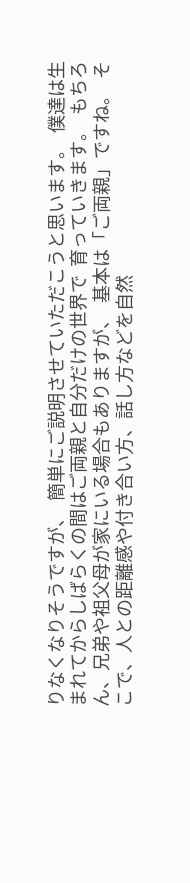りなくなりそうですが、  簡単にご説明させていただこうと思います。  僕達は生まれてからしばらくの間はご両親と自分だけの世界で  育っていきます。  もちろん、兄弟や祖父母が家にいる場合もありますが、  基本は「ご両親」ですね。  そこで、人との距離感や付き合い方、話し方などを自然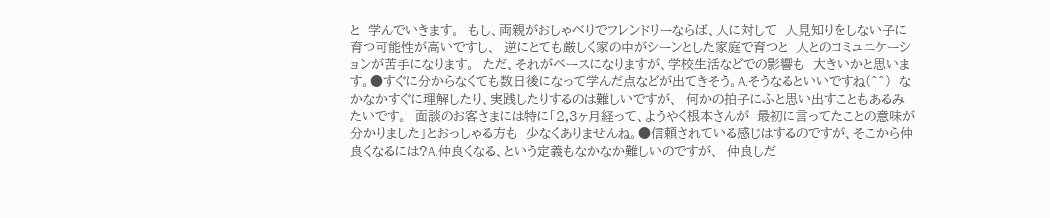と  学んでいきます。  もし、両親がおしゃべりでフレンドリーならば、人に対して  人見知りをしない子に育つ可能性が高いですし、  逆にとても厳しく家の中がシーンとした家庭で育つと  人とのコミュニケーションが苦手になります。  ただ、それがベースになりますが、学校生活などでの影響も  大きいかと思います。●すぐに分からなくても数日後になって学んだ点などが出てきそう。A.そうなるといいですね(^^)  なかなかすぐに理解したり、実践したりするのは難しいですが、  何かの拍子にふと思い出すこともあるみたいです。  面談のお客さまには特に「2,3ヶ月経って、ようやく根本さんが  最初に言ってたことの意味が分かりました」とおっしゃる方も  少なくありませんね。●信頼されている感じはするのですが、そこから仲良くなるには?A.仲良くなる、という定義もなかなか難しいのですが、  仲良しだ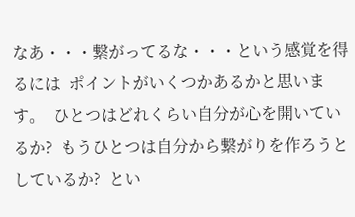なあ・・・繋がってるな・・・という感覚を得るには  ポイントがいくつかあるかと思います。  ひとつはどれくらい自分が心を開いているか?  もうひとつは自分から繋がりを作ろうとしているか?  とい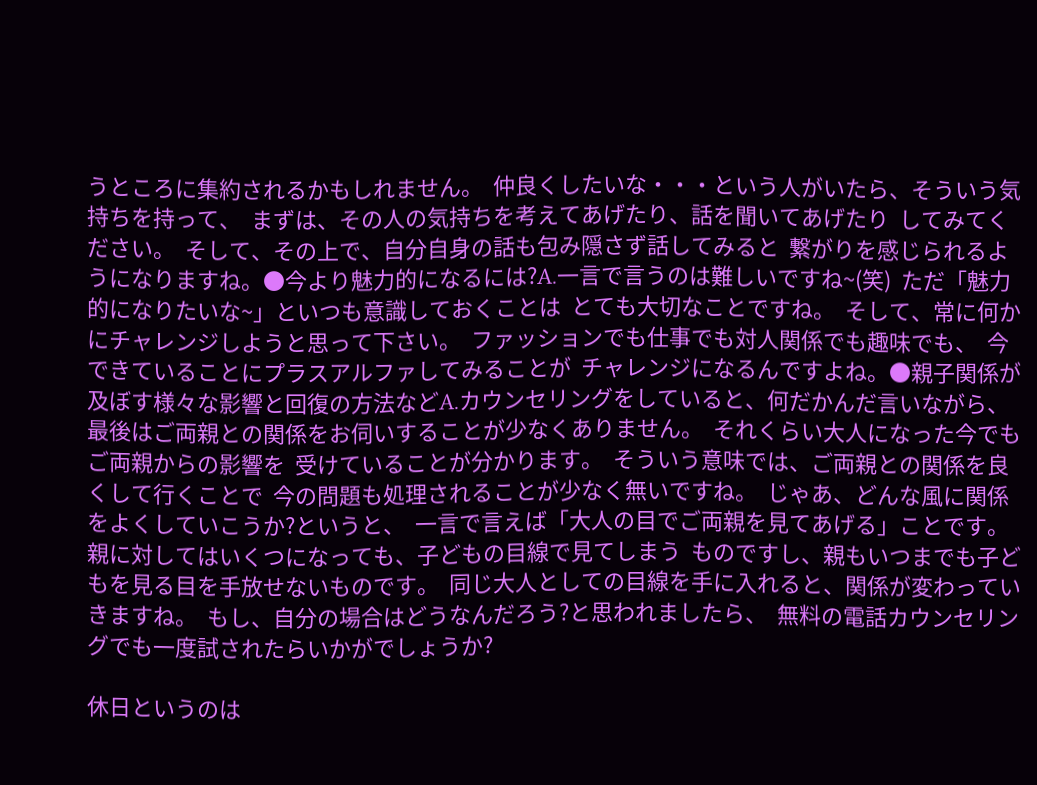うところに集約されるかもしれません。  仲良くしたいな・・・という人がいたら、そういう気持ちを持って、  まずは、その人の気持ちを考えてあげたり、話を聞いてあげたり  してみてください。  そして、その上で、自分自身の話も包み隠さず話してみると  繋がりを感じられるようになりますね。●今より魅力的になるには?A.一言で言うのは難しいですね~(笑)  ただ「魅力的になりたいな~」といつも意識しておくことは  とても大切なことですね。  そして、常に何かにチャレンジしようと思って下さい。  ファッションでも仕事でも対人関係でも趣味でも、  今できていることにプラスアルファしてみることが  チャレンジになるんですよね。●親子関係が及ぼす様々な影響と回復の方法などA.カウンセリングをしていると、何だかんだ言いながら、  最後はご両親との関係をお伺いすることが少なくありません。  それくらい大人になった今でもご両親からの影響を  受けていることが分かります。  そういう意味では、ご両親との関係を良くして行くことで  今の問題も処理されることが少なく無いですね。  じゃあ、どんな風に関係をよくしていこうか?というと、  一言で言えば「大人の目でご両親を見てあげる」ことです。  親に対してはいくつになっても、子どもの目線で見てしまう  ものですし、親もいつまでも子どもを見る目を手放せないものです。  同じ大人としての目線を手に入れると、関係が変わっていきますね。  もし、自分の場合はどうなんだろう?と思われましたら、  無料の電話カウンセリングでも一度試されたらいかがでしょうか?

休日というのは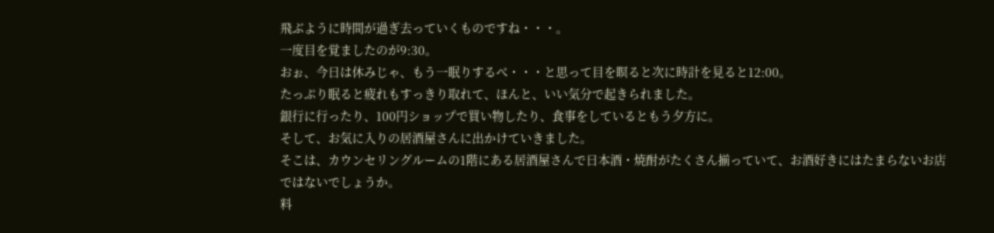飛ぶように時間が過ぎ去っていくものですね・・・。
一度目を覚ましたのが9:30。
おぉ、今日は休みじゃ、もう一眠りするべ・・・と思って目を瞑ると次に時計を見ると12:00。
たっぷり眠ると疲れもすっきり取れて、ほんと、いい気分で起きられました。
銀行に行ったり、100円ショップで買い物したり、食事をしているともう夕方に。
そして、お気に入りの居酒屋さんに出かけていきました。
そこは、カウンセリングルームの1階にある居酒屋さんで日本酒・焼酎がたくさん揃っていて、お酒好きにはたまらないお店ではないでしょうか。
料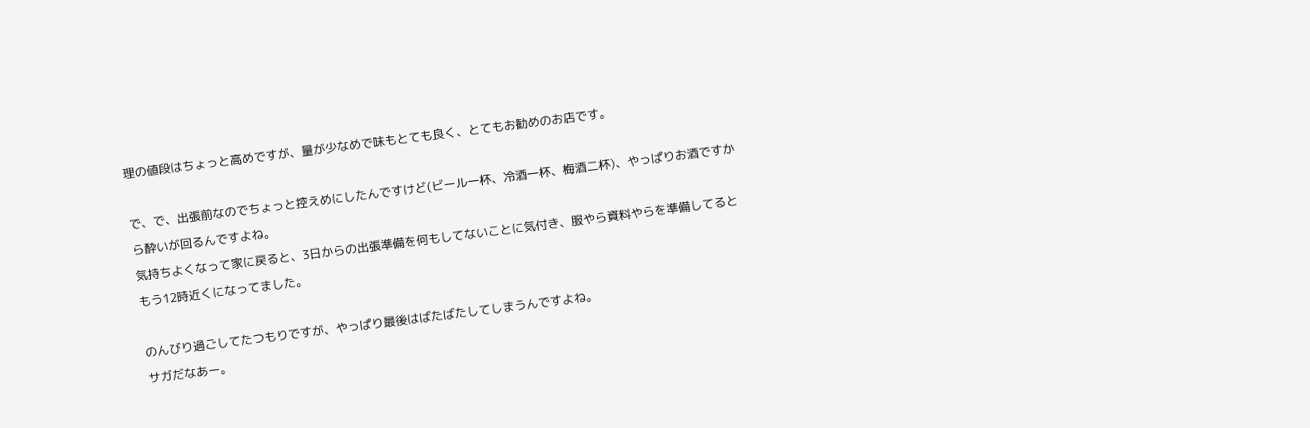理の値段はちょっと高めですが、量が少なめで味もとても良く、とてもお勧めのお店です。

で、で、出張前なのでちょっと控えめにしたんですけど(ビール一杯、冷酒一杯、梅酒二杯)、やっぱりお酒ですから酔いが回るんですよね。
気持ちよくなって家に戻ると、3日からの出張準備を何もしてないことに気付き、服やら資料やらを準備してるともう12時近くになってました。

のんびり過ごしてたつもりですが、やっぱり最後はばたばたしてしまうんですよね。
サガだなあー。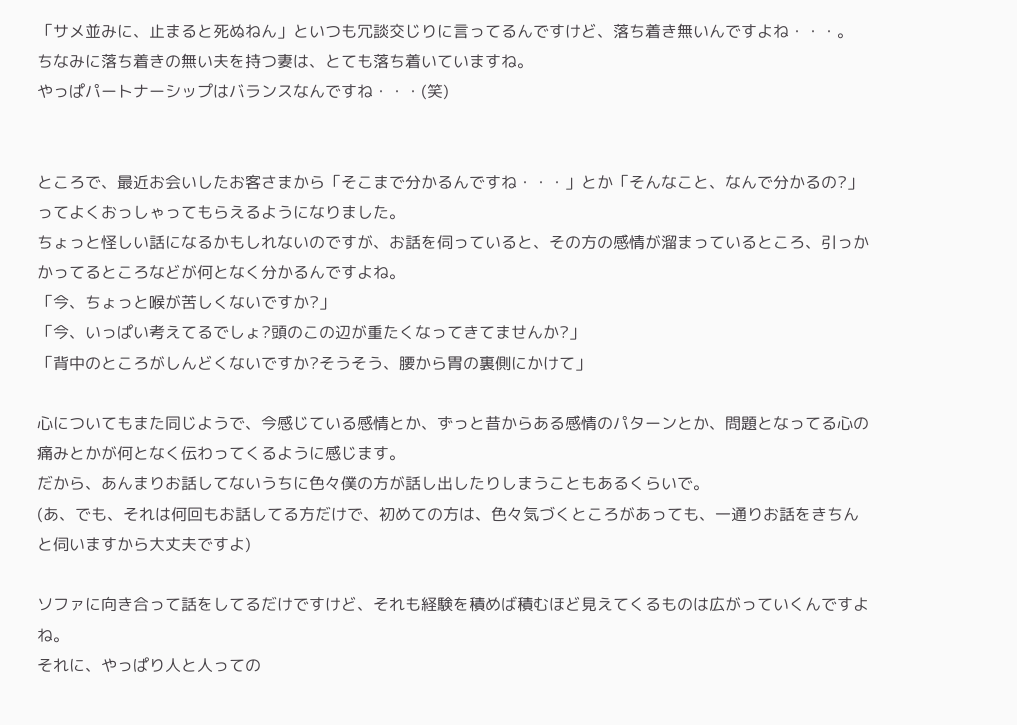「サメ並みに、止まると死ぬねん」といつも冗談交じりに言ってるんですけど、落ち着き無いんですよね・・・。
ちなみに落ち着きの無い夫を持つ妻は、とても落ち着いていますね。
やっぱパートナーシップはバランスなんですね・・・(笑)


ところで、最近お会いしたお客さまから「そこまで分かるんですね・・・」とか「そんなこと、なんで分かるの?」ってよくおっしゃってもらえるようになりました。
ちょっと怪しい話になるかもしれないのですが、お話を伺っていると、その方の感情が溜まっているところ、引っかかってるところなどが何となく分かるんですよね。
「今、ちょっと喉が苦しくないですか?」
「今、いっぱい考えてるでしょ?頭のこの辺が重たくなってきてませんか?」
「背中のところがしんどくないですか?そうそう、腰から胃の裏側にかけて」

心についてもまた同じようで、今感じている感情とか、ずっと昔からある感情のパターンとか、問題となってる心の痛みとかが何となく伝わってくるように感じます。
だから、あんまりお話してないうちに色々僕の方が話し出したりしまうこともあるくらいで。
(あ、でも、それは何回もお話してる方だけで、初めての方は、色々気づくところがあっても、一通りお話をきちんと伺いますから大丈夫ですよ)

ソファに向き合って話をしてるだけですけど、それも経験を積めば積むほど見えてくるものは広がっていくんですよね。
それに、やっぱり人と人っての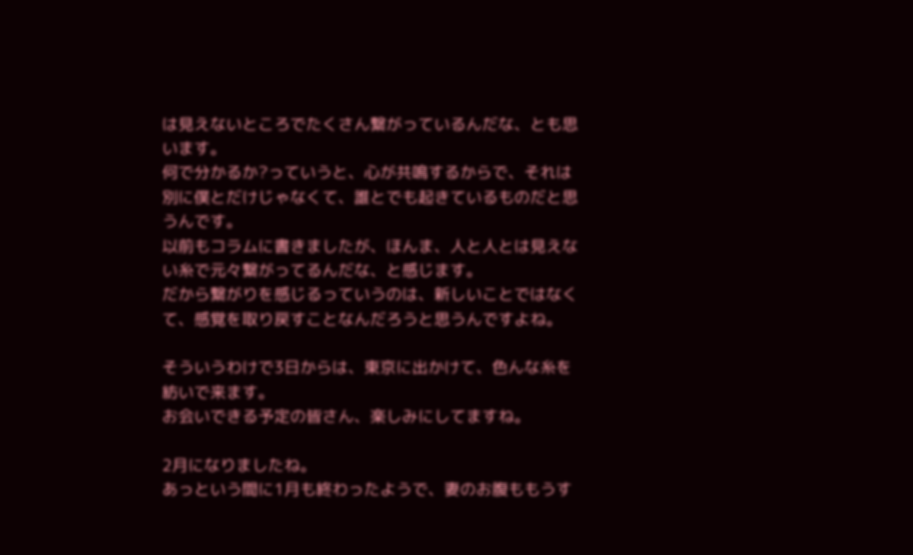は見えないところでたくさん繋がっているんだな、とも思います。
何で分かるか?っていうと、心が共鳴するからで、それは別に僕とだけじゃなくて、誰とでも起きているものだと思うんです。
以前もコラムに書きましたが、ほんま、人と人とは見えない糸で元々繋がってるんだな、と感じます。
だから繋がりを感じるっていうのは、新しいことではなくて、感覚を取り戻すことなんだろうと思うんですよね。

そういうわけで3日からは、東京に出かけて、色んな糸を紡いで来ます。
お会いできる予定の皆さん、楽しみにしてますね。

2月になりましたね。
あっという間に1月も終わったようで、妻のお腹ももうす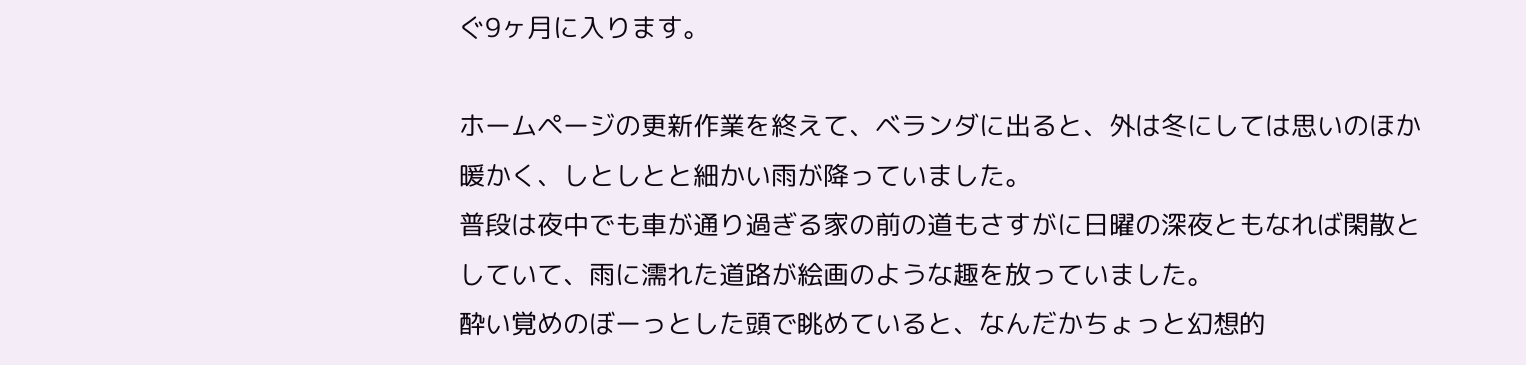ぐ9ヶ月に入ります。

ホームページの更新作業を終えて、ベランダに出ると、外は冬にしては思いのほか暖かく、しとしとと細かい雨が降っていました。
普段は夜中でも車が通り過ぎる家の前の道もさすがに日曜の深夜ともなれば閑散としていて、雨に濡れた道路が絵画のような趣を放っていました。
酔い覚めのぼーっとした頭で眺めていると、なんだかちょっと幻想的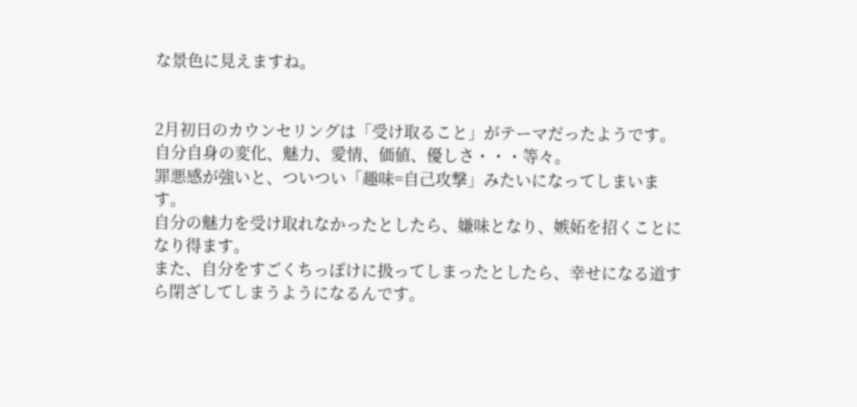な景色に見えますね。


2月初日のカウンセリングは「受け取ること」がテーマだったようです。
自分自身の変化、魅力、愛情、価値、優しさ・・・等々。
罪悪感が強いと、ついつい「趣味=自己攻撃」みたいになってしまいます。
自分の魅力を受け取れなかったとしたら、嫌味となり、嫉妬を招くことになり得ます。
また、自分をすごくちっぽけに扱ってしまったとしたら、幸せになる道すら閉ざしてしまうようになるんです。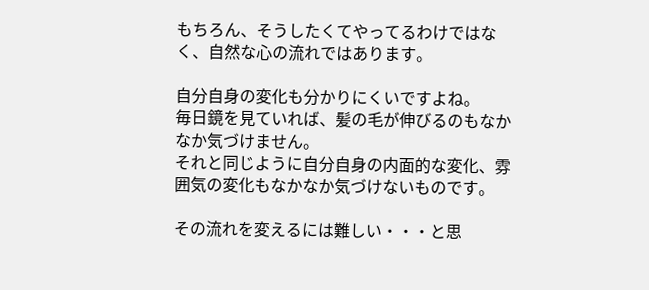もちろん、そうしたくてやってるわけではなく、自然な心の流れではあります。

自分自身の変化も分かりにくいですよね。
毎日鏡を見ていれば、髪の毛が伸びるのもなかなか気づけません。
それと同じように自分自身の内面的な変化、雰囲気の変化もなかなか気づけないものです。

その流れを変えるには難しい・・・と思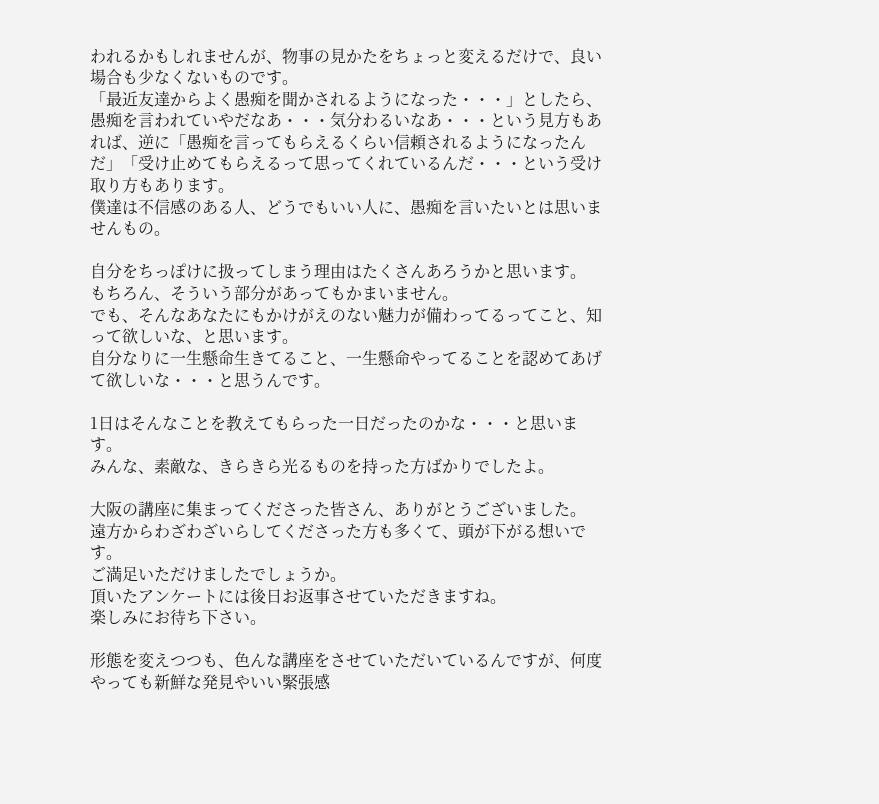われるかもしれませんが、物事の見かたをちょっと変えるだけで、良い場合も少なくないものです。
「最近友達からよく愚痴を聞かされるようになった・・・」としたら、愚痴を言われていやだなあ・・・気分わるいなあ・・・という見方もあれば、逆に「愚痴を言ってもらえるくらい信頼されるようになったんだ」「受け止めてもらえるって思ってくれているんだ・・・という受け取り方もあります。
僕達は不信感のある人、どうでもいい人に、愚痴を言いたいとは思いませんもの。

自分をちっぽけに扱ってしまう理由はたくさんあろうかと思います。
もちろん、そういう部分があってもかまいません。
でも、そんなあなたにもかけがえのない魅力が備わってるってこと、知って欲しいな、と思います。
自分なりに一生懸命生きてること、一生懸命やってることを認めてあげて欲しいな・・・と思うんです。

1日はそんなことを教えてもらった一日だったのかな・・・と思います。
みんな、素敵な、きらきら光るものを持った方ばかりでしたよ。

大阪の講座に集まってくださった皆さん、ありがとうございました。
遠方からわざわざいらしてくださった方も多くて、頭が下がる想いです。
ご満足いただけましたでしょうか。
頂いたアンケートには後日お返事させていただきますね。
楽しみにお待ち下さい。

形態を変えつつも、色んな講座をさせていただいているんですが、何度やっても新鮮な発見やいい緊張感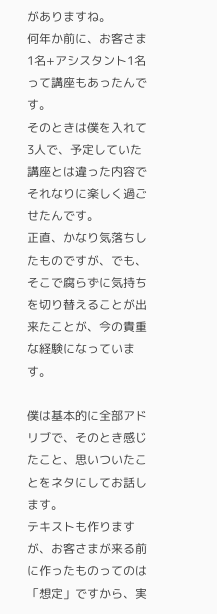がありますね。
何年か前に、お客さま1名+アシスタント1名って講座もあったんです。
そのときは僕を入れて3人で、予定していた講座とは違った内容でそれなりに楽しく過ごせたんです。
正直、かなり気落ちしたものですが、でも、そこで腐らずに気持ちを切り替えることが出来たことが、今の貴重な経験になっています。

僕は基本的に全部アドリブで、そのとき感じたこと、思いついたことをネタにしてお話します。
テキストも作りますが、お客さまが来る前に作ったものってのは「想定」ですから、実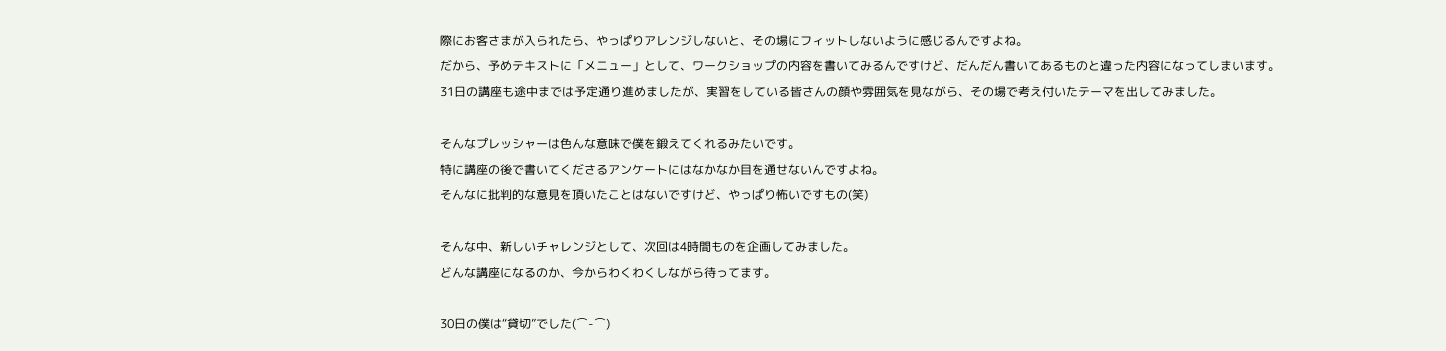際にお客さまが入られたら、やっぱりアレンジしないと、その場にフィットしないように感じるんですよね。
だから、予めテキストに「メニュー」として、ワークショップの内容を書いてみるんですけど、だんだん書いてあるものと違った内容になってしまいます。
31日の講座も途中までは予定通り進めましたが、実習をしている皆さんの顔や雰囲気を見ながら、その場で考え付いたテーマを出してみました。

そんなプレッシャーは色んな意味で僕を鍛えてくれるみたいです。
特に講座の後で書いてくださるアンケートにはなかなか目を通せないんですよね。
そんなに批判的な意見を頂いたことはないですけど、やっぱり怖いですもの(笑)

そんな中、新しいチャレンジとして、次回は4時間ものを企画してみました。
どんな講座になるのか、今からわくわくしながら待ってます。

30日の僕は“貸切”でした(⌒-⌒)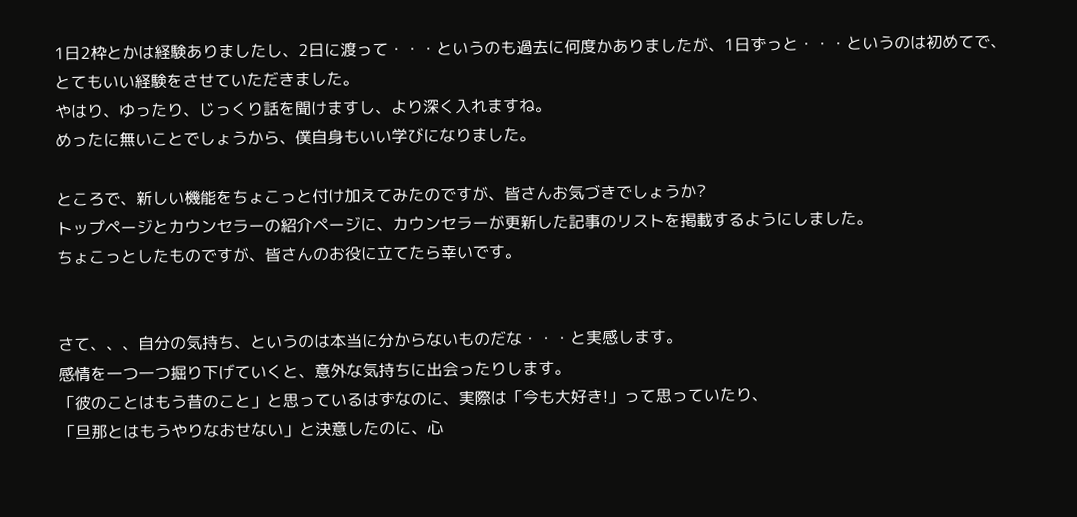1日2枠とかは経験ありましたし、2日に渡って・・・というのも過去に何度かありましたが、1日ずっと・・・というのは初めてで、とてもいい経験をさせていただきました。
やはり、ゆったり、じっくり話を聞けますし、より深く入れますね。
めったに無いことでしょうから、僕自身もいい学びになりました。

ところで、新しい機能をちょこっと付け加えてみたのですが、皆さんお気づきでしょうか?
トップページとカウンセラーの紹介ページに、カウンセラーが更新した記事のリストを掲載するようにしました。
ちょこっとしたものですが、皆さんのお役に立てたら幸いです。


さて、、、自分の気持ち、というのは本当に分からないものだな・・・と実感します。
感情を一つ一つ掘り下げていくと、意外な気持ちに出会ったりします。
「彼のことはもう昔のこと」と思っているはずなのに、実際は「今も大好き!」って思っていたり、
「旦那とはもうやりなおせない」と決意したのに、心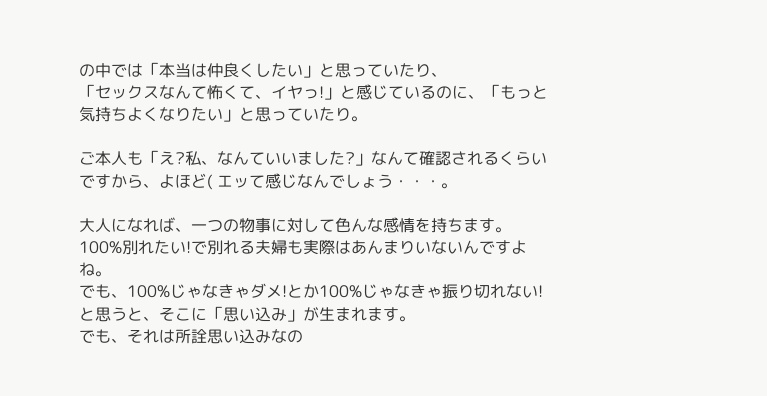の中では「本当は仲良くしたい」と思っていたり、
「セックスなんて怖くて、イヤっ!」と感じているのに、「もっと気持ちよくなりたい」と思っていたり。

ご本人も「え?私、なんていいました?」なんて確認されるくらいですから、よほど( エッて感じなんでしょう・・・。

大人になれば、一つの物事に対して色んな感情を持ちます。
100%別れたい!で別れる夫婦も実際はあんまりいないんですよね。
でも、100%じゃなきゃダメ!とか100%じゃなきゃ振り切れない!と思うと、そこに「思い込み」が生まれます。
でも、それは所詮思い込みなの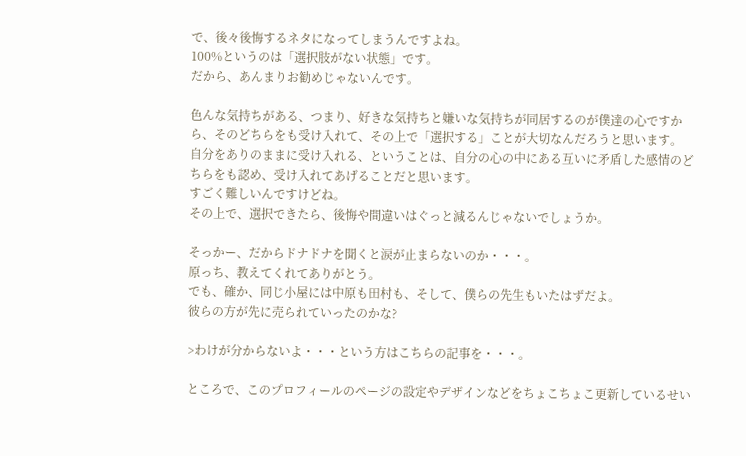で、後々後悔するネタになってしまうんですよね。
100%というのは「選択肢がない状態」です。
だから、あんまりお勧めじゃないんです。

色んな気持ちがある、つまり、好きな気持ちと嫌いな気持ちが同居するのが僕達の心ですから、そのどちらをも受け入れて、その上で「選択する」ことが大切なんだろうと思います。
自分をありのままに受け入れる、ということは、自分の心の中にある互いに矛盾した感情のどちらをも認め、受け入れてあげることだと思います。
すごく難しいんですけどね。
その上で、選択できたら、後悔や間違いはぐっと減るんじゃないでしょうか。

そっかー、だからドナドナを聞くと涙が止まらないのか・・・。
原っち、教えてくれてありがとう。
でも、確か、同じ小屋には中原も田村も、そして、僕らの先生もいたはずだよ。
彼らの方が先に売られていったのかな?

>わけが分からないよ・・・という方はこちらの記事を・・・。

ところで、このプロフィールのページの設定やデザインなどをちょこちょこ更新しているせい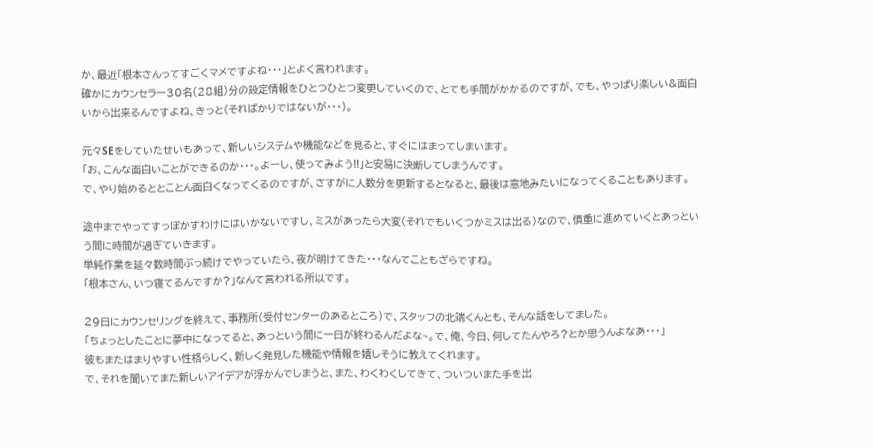か、最近「根本さんってすごくマメですよね・・・」とよく言われます。
確かにカウンセラー30名(28組)分の設定情報をひとつひとつ変更していくので、とても手間がかかるのですが、でも、やっぱり楽しい&面白いから出来るんですよね、きっと(そればかりではないが・・・)。

元々SEをしていたせいもあって、新しいシステムや機能などを見ると、すぐにはまってしまいます。
「お、こんな面白いことができるのか・・・。よーし、使ってみよう!!」と安易に決断してしまうんです。
で、やり始めるととことん面白くなってくるのですが、さすがに人数分を更新するとなると、最後は意地みたいになってくることもあります。

途中までやってすっぽかすわけにはいかないですし、ミスがあったら大変(それでもいくつかミスは出る)なので、慎重に進めていくとあっという間に時間が過ぎていきます。
単純作業を延々数時間ぶっ続けでやっていたら、夜が明けてきた・・・なんてこともざらですね。
「根本さん、いつ寝てるんですか?」なんて言われる所以です。

29日にカウンセリングを終えて、事務所(受付センターのあるところ)で、スタッフの北端くんとも、そんな話をしてました。
「ちょっとしたことに夢中になってると、あっという間に一日が終わるんだよな~。で、俺、今日、何してたんやろ?とか思うんよなあ・・・」
彼もまたはまりやすい性格らしく、新しく発見した機能や情報を嬉しそうに教えてくれます。
で、それを聞いてまた新しいアイデアが浮かんでしまうと、また、わくわくしてきて、ついついまた手を出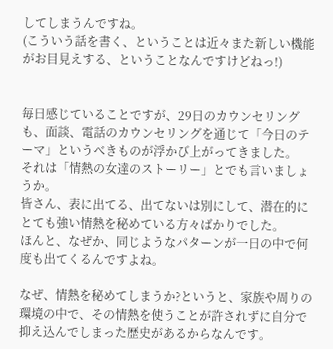してしまうんですね。
(こういう話を書く、ということは近々また新しい機能がお目見えする、ということなんですけどねっ!)


毎日感じていることですが、29日のカウンセリングも、面談、電話のカウンセリングを通じて「今日のテーマ」というべきものが浮かび上がってきました。
それは「情熱の女達のストーリー」とでも言いましょうか。
皆さん、表に出てる、出てないは別にして、潜在的にとても強い情熱を秘めている方々ばかりでした。
ほんと、なぜか、同じようなパターンが一日の中で何度も出てくるんですよね。

なぜ、情熱を秘めてしまうか?というと、家族や周りの環境の中で、その情熱を使うことが許されずに自分で抑え込んでしまった歴史があるからなんです。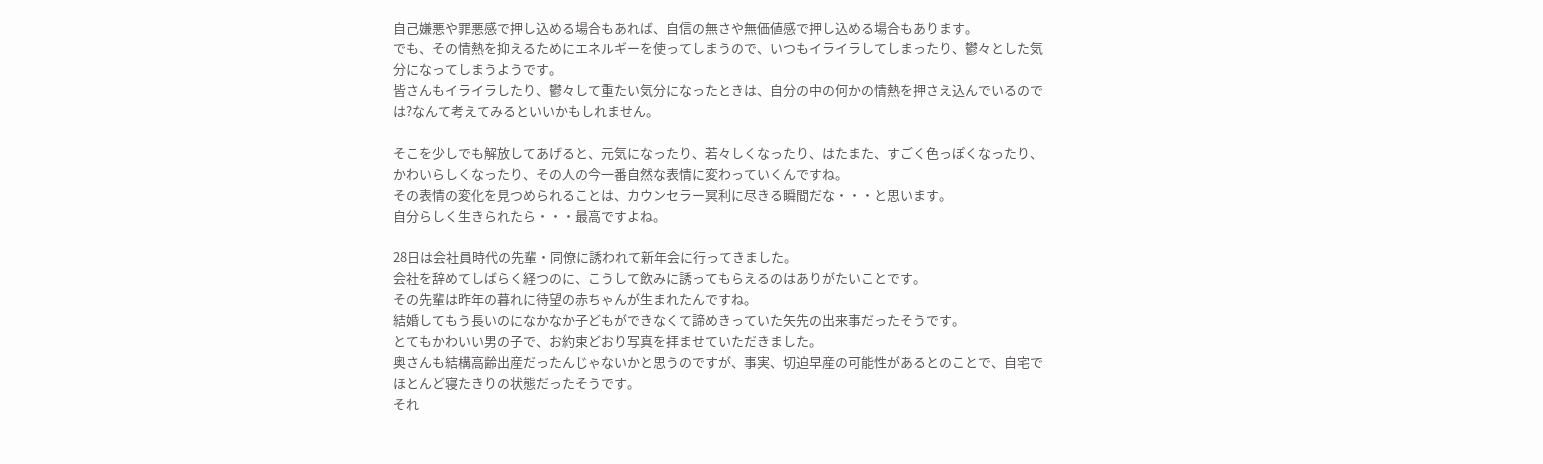自己嫌悪や罪悪感で押し込める場合もあれば、自信の無さや無価値感で押し込める場合もあります。
でも、その情熱を抑えるためにエネルギーを使ってしまうので、いつもイライラしてしまったり、鬱々とした気分になってしまうようです。
皆さんもイライラしたり、鬱々して重たい気分になったときは、自分の中の何かの情熱を押さえ込んでいるのでは?なんて考えてみるといいかもしれません。

そこを少しでも解放してあげると、元気になったり、若々しくなったり、はたまた、すごく色っぽくなったり、かわいらしくなったり、その人の今一番自然な表情に変わっていくんですね。
その表情の変化を見つめられることは、カウンセラー冥利に尽きる瞬間だな・・・と思います。
自分らしく生きられたら・・・最高ですよね。

28日は会社員時代の先輩・同僚に誘われて新年会に行ってきました。
会社を辞めてしばらく経つのに、こうして飲みに誘ってもらえるのはありがたいことです。
その先輩は昨年の暮れに待望の赤ちゃんが生まれたんですね。
結婚してもう長いのになかなか子どもができなくて諦めきっていた矢先の出来事だったそうです。
とてもかわいい男の子で、お約束どおり写真を拝ませていただきました。
奥さんも結構高齢出産だったんじゃないかと思うのですが、事実、切迫早産の可能性があるとのことで、自宅でほとんど寝たきりの状態だったそうです。
それ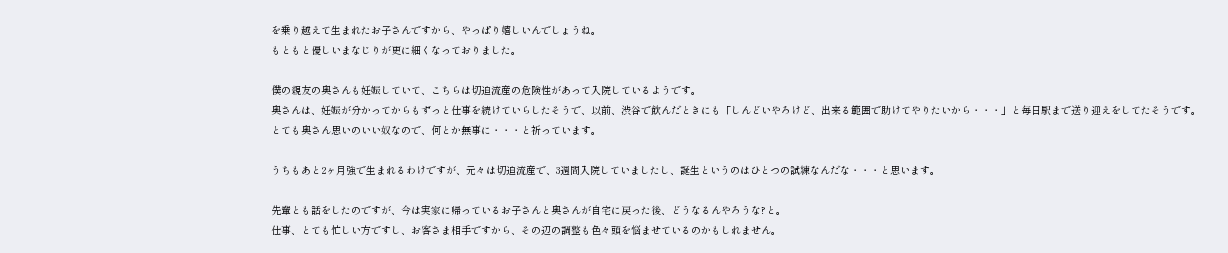を乗り越えて生まれたお子さんですから、やっぱり嬉しいんでしょうね。
もともと優しいまなじりが更に細くなっておりました。

僕の親友の奥さんも妊娠していて、こちらは切迫流産の危険性があって入院しているようです。
奥さんは、妊娠が分かってからもずっと仕事を続けていらしたそうで、以前、渋谷で飲んだときにも「しんどいやろけど、出来る範囲で助けてやりたいから・・・」と毎日駅まで送り迎えをしてたそうです。
とても奥さん思いのいい奴なので、何とか無事に・・・と祈っています。

うちもあと2ヶ月強で生まれるわけですが、元々は切迫流産で、3週間入院していましたし、誕生というのはひとつの試練なんだな・・・と思います。

先輩とも話をしたのですが、今は実家に帰っているお子さんと奥さんが自宅に戻った後、どうなるんやろうな?と。
仕事、とても忙しい方ですし、お客さま相手ですから、その辺の調整も色々頭を悩ませているのかもしれません。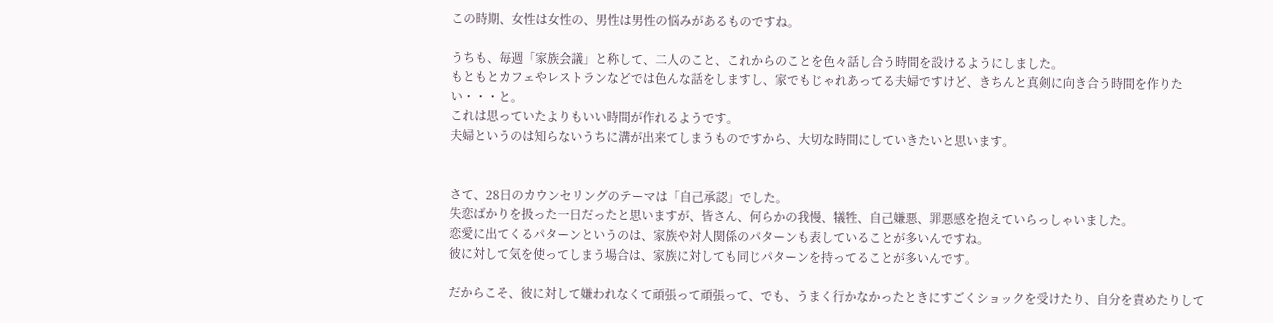この時期、女性は女性の、男性は男性の悩みがあるものですね。

うちも、毎週「家族会議」と称して、二人のこと、これからのことを色々話し合う時間を設けるようにしました。
もともとカフェやレストランなどでは色んな話をしますし、家でもじゃれあってる夫婦ですけど、きちんと真剣に向き合う時間を作りたい・・・と。
これは思っていたよりもいい時間が作れるようです。
夫婦というのは知らないうちに溝が出来てしまうものですから、大切な時間にしていきたいと思います。


さて、28日のカウンセリングのテーマは「自己承認」でした。
失恋ばかりを扱った一日だったと思いますが、皆さん、何らかの我慢、犠牲、自己嫌悪、罪悪感を抱えていらっしゃいました。
恋愛に出てくるパターンというのは、家族や対人関係のパターンも表していることが多いんですね。
彼に対して気を使ってしまう場合は、家族に対しても同じパターンを持ってることが多いんです。

だからこそ、彼に対して嫌われなくて頑張って頑張って、でも、うまく行かなかったときにすごくショックを受けたり、自分を責めたりして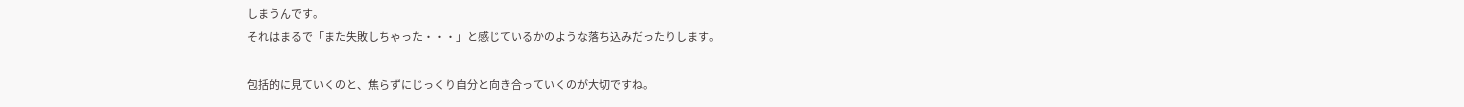しまうんです。
それはまるで「また失敗しちゃった・・・」と感じているかのような落ち込みだったりします。

包括的に見ていくのと、焦らずにじっくり自分と向き合っていくのが大切ですね。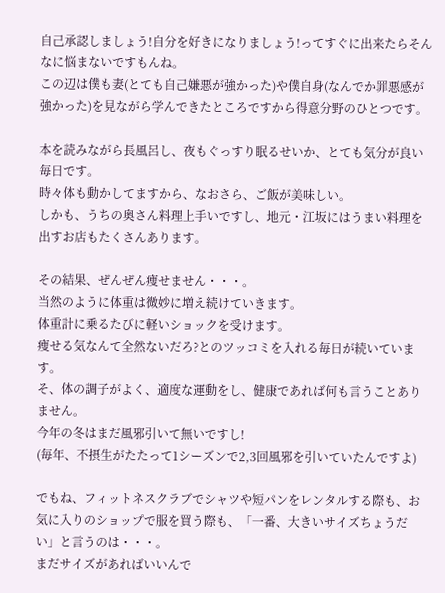自己承認しましょう!自分を好きになりましょう!ってすぐに出来たらそんなに悩まないですもんね。
この辺は僕も妻(とても自己嫌悪が強かった)や僕自身(なんでか罪悪感が強かった)を見ながら学んできたところですから得意分野のひとつです。

本を読みながら長風呂し、夜もぐっすり眠るせいか、とても気分が良い毎日です。
時々体も動かしてますから、なおさら、ご飯が美味しい。
しかも、うちの奥さん料理上手いですし、地元・江坂にはうまい料理を出すお店もたくさんあります。

その結果、ぜんぜん痩せません・・・。
当然のように体重は微妙に増え続けていきます。
体重計に乗るたびに軽いショックを受けます。
痩せる気なんて全然ないだろ?とのツッコミを入れる毎日が続いています。
そ、体の調子がよく、適度な運動をし、健康であれば何も言うことありません。
今年の冬はまだ風邪引いて無いですし!
(毎年、不摂生がたたって1シーズンで2,3回風邪を引いていたんですよ)

でもね、フィットネスクラブでシャツや短パンをレンタルする際も、お気に入りのショップで服を買う際も、「一番、大きいサイズちょうだい」と言うのは・・・。
まだサイズがあればいいんで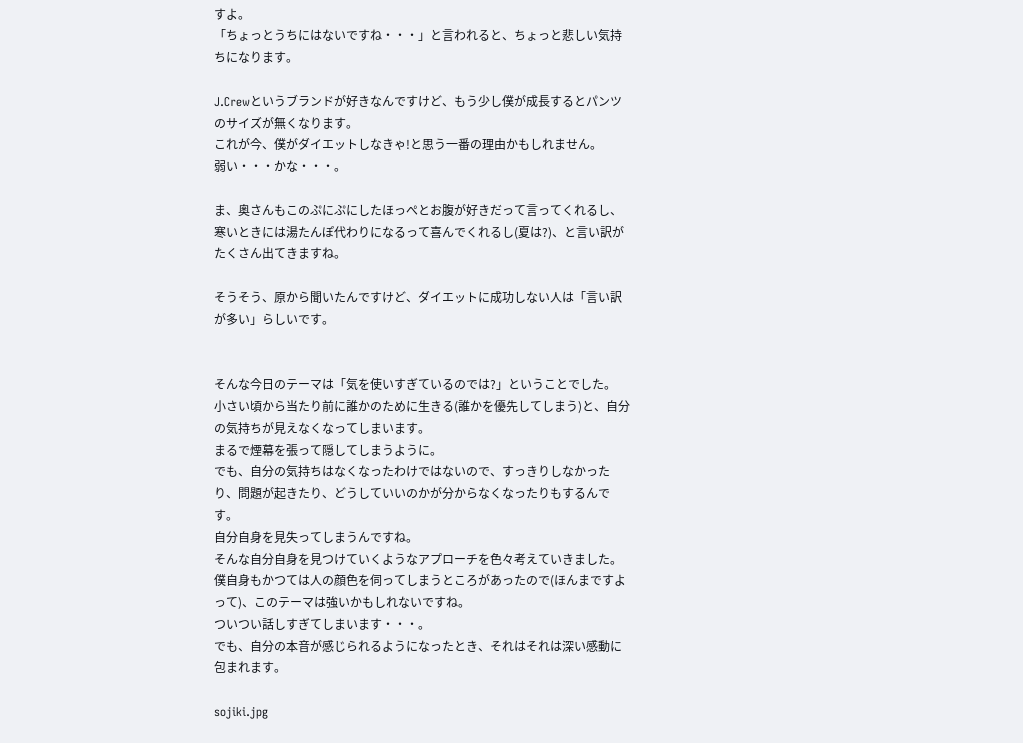すよ。
「ちょっとうちにはないですね・・・」と言われると、ちょっと悲しい気持ちになります。

J.Crewというブランドが好きなんですけど、もう少し僕が成長するとパンツのサイズが無くなります。
これが今、僕がダイエットしなきゃ!と思う一番の理由かもしれません。
弱い・・・かな・・・。

ま、奥さんもこのぷにぷにしたほっぺとお腹が好きだって言ってくれるし、寒いときには湯たんぽ代わりになるって喜んでくれるし(夏は?)、と言い訳がたくさん出てきますね。

そうそう、原から聞いたんですけど、ダイエットに成功しない人は「言い訳が多い」らしいです。


そんな今日のテーマは「気を使いすぎているのでは?」ということでした。
小さい頃から当たり前に誰かのために生きる(誰かを優先してしまう)と、自分の気持ちが見えなくなってしまいます。
まるで煙幕を張って隠してしまうように。
でも、自分の気持ちはなくなったわけではないので、すっきりしなかったり、問題が起きたり、どうしていいのかが分からなくなったりもするんです。
自分自身を見失ってしまうんですね。
そんな自分自身を見つけていくようなアプローチを色々考えていきました。
僕自身もかつては人の顔色を伺ってしまうところがあったので(ほんまですよって)、このテーマは強いかもしれないですね。
ついつい話しすぎてしまいます・・・。
でも、自分の本音が感じられるようになったとき、それはそれは深い感動に包まれます。

sojiki.jpg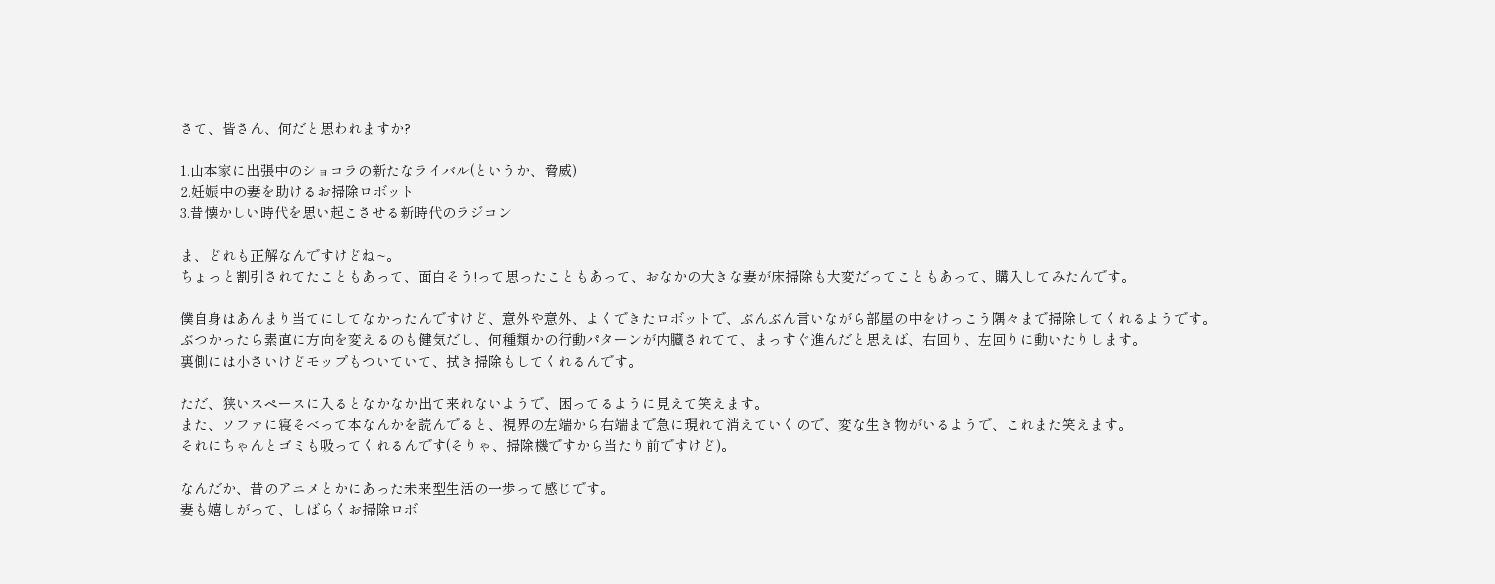さて、皆さん、何だと思われますか?

1.山本家に出張中のショコラの新たなライバル(というか、脅威)
2.妊娠中の妻を助けるお掃除ロボット
3.昔懐かしい時代を思い起こさせる新時代のラジコン

ま、どれも正解なんですけどね~。
ちょっと割引されてたこともあって、面白そう!って思ったこともあって、おなかの大きな妻が床掃除も大変だってこともあって、購入してみたんです。

僕自身はあんまり当てにしてなかったんですけど、意外や意外、よくできたロボットで、ぶんぶん言いながら部屋の中をけっこう隅々まで掃除してくれるようです。
ぶつかったら素直に方向を変えるのも健気だし、何種類かの行動パターンが内臓されてて、まっすぐ進んだと思えば、右回り、左回りに動いたりします。
裏側には小さいけどモップもついていて、拭き掃除もしてくれるんです。

ただ、狭いスペースに入るとなかなか出て来れないようで、困ってるように見えて笑えます。
また、ソファに寝そべって本なんかを読んでると、視界の左端から右端まで急に現れて消えていくので、変な生き物がいるようで、これまた笑えます。
それにちゃんとゴミも吸ってくれるんです(そりゃ、掃除機ですから当たり前ですけど)。

なんだか、昔のアニメとかにあった未来型生活の一歩って感じです。
妻も嬉しがって、しばらくお掃除ロボ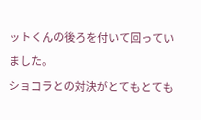ットくんの後ろを付いて回っていました。
ショコラとの対決がとてもとても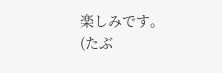楽しみです。
(たぶ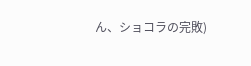ん、ショコラの完敗)